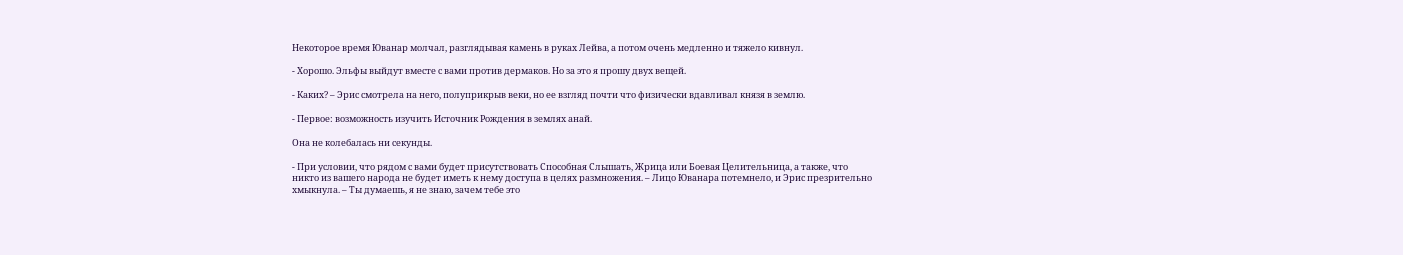Некоторое время Юванар молчал, разглядывая камень в руках Лейва, а потом очень медленно и тяжело кивнул.

- Хорошо. Эльфы выйдут вместе с вами против дермаков. Но за это я прошу двух вещей.

- Каких? – Эрис смотрела на него, полуприкрыв веки, но ее взгляд почти что физически вдавливал князя в землю.

- Первое: возможность изучить Источник Рождения в землях анай.

Она не колебалась ни секунды.

- При условии, что рядом с вами будет присутствовать Способная Слышать, Жрица или Боевая Целительница, а также, что никто из вашего народа не будет иметь к нему доступа в целях размножения. – Лицо Юванара потемнело, и Эрис презрительно хмыкнула. – Ты думаешь, я не знаю, зачем тебе это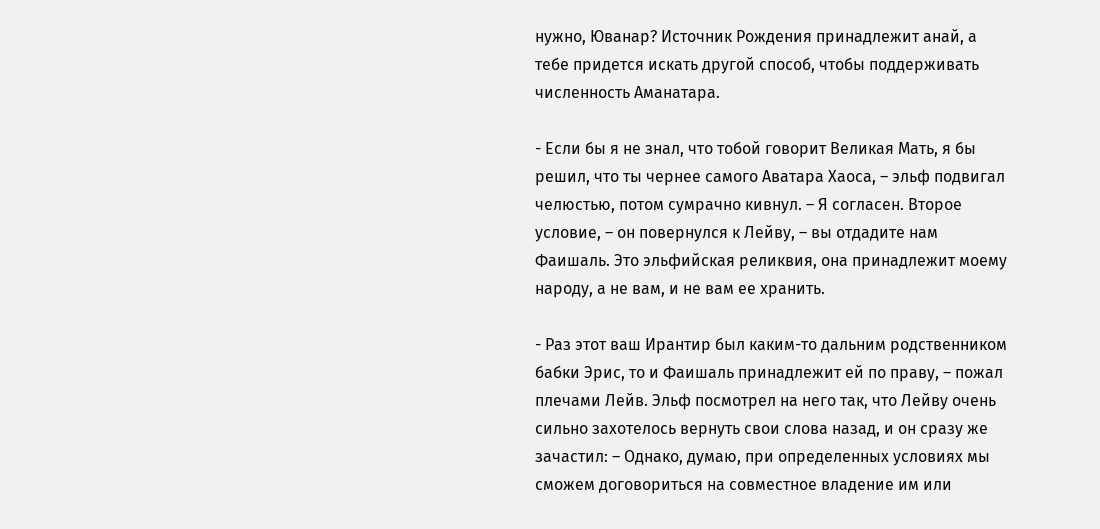нужно, Юванар? Источник Рождения принадлежит анай, а тебе придется искать другой способ, чтобы поддерживать численность Аманатара.

- Если бы я не знал, что тобой говорит Великая Мать, я бы решил, что ты чернее самого Аватара Хаоса, – эльф подвигал челюстью, потом сумрачно кивнул. – Я согласен. Второе условие, – он повернулся к Лейву, – вы отдадите нам Фаишаль. Это эльфийская реликвия, она принадлежит моему народу, а не вам, и не вам ее хранить.

- Раз этот ваш Ирантир был каким-то дальним родственником бабки Эрис, то и Фаишаль принадлежит ей по праву, – пожал плечами Лейв. Эльф посмотрел на него так, что Лейву очень сильно захотелось вернуть свои слова назад, и он сразу же зачастил: – Однако, думаю, при определенных условиях мы сможем договориться на совместное владение им или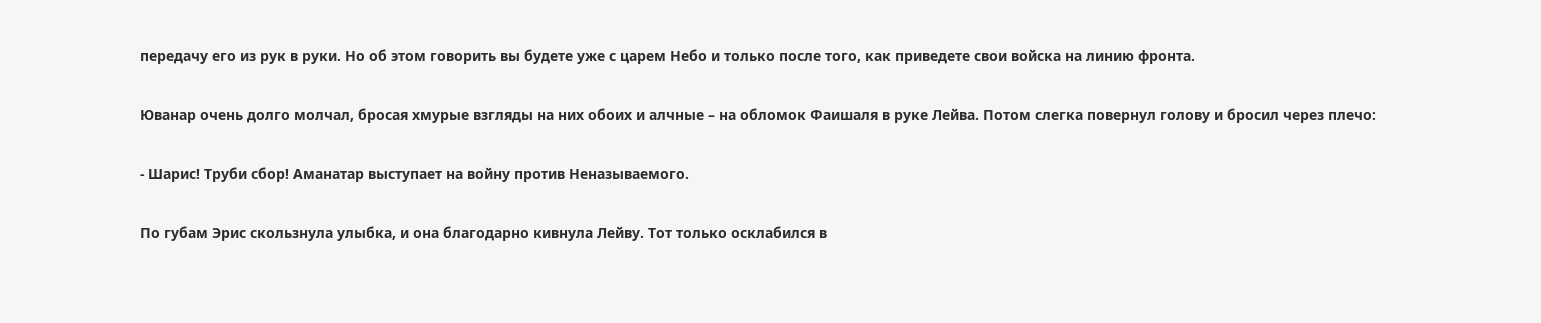передачу его из рук в руки. Но об этом говорить вы будете уже с царем Небо и только после того, как приведете свои войска на линию фронта.

Юванар очень долго молчал, бросая хмурые взгляды на них обоих и алчные – на обломок Фаишаля в руке Лейва. Потом слегка повернул голову и бросил через плечо:

- Шарис! Труби сбор! Аманатар выступает на войну против Неназываемого.

По губам Эрис скользнула улыбка, и она благодарно кивнула Лейву. Тот только осклабился в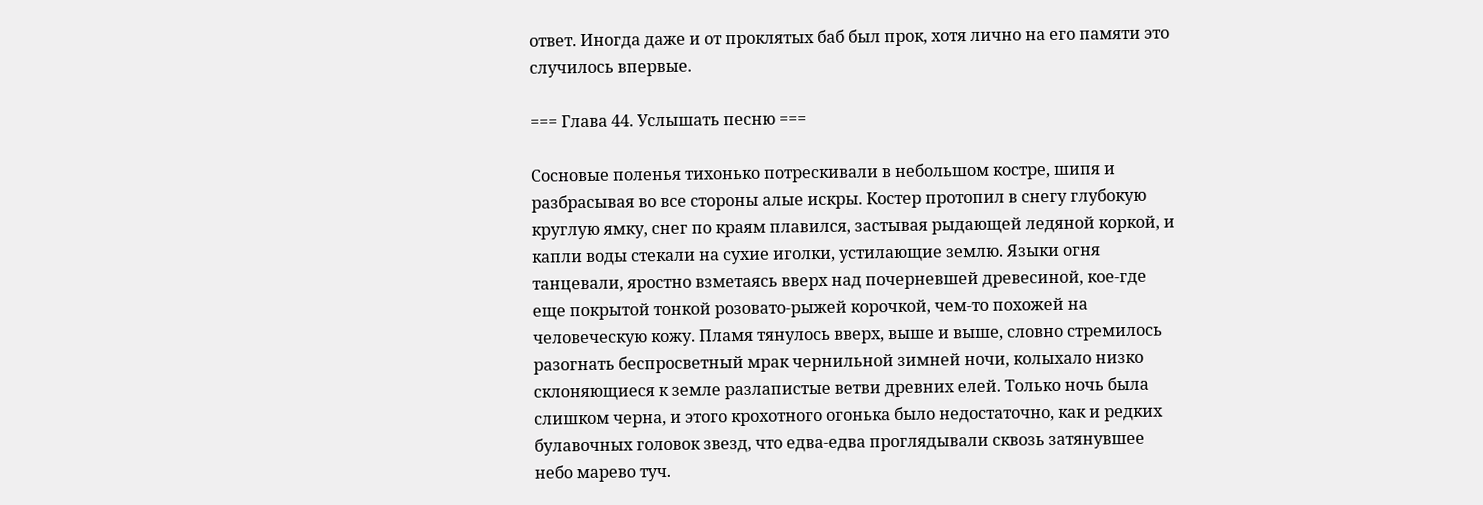ответ. Иногда даже и от проклятых баб был прок, хотя лично на его памяти это случилось впервые.

=== Глава 44. Услышать песню ===

Сосновые поленья тихонько потрескивали в небольшом костре, шипя и разбрасывая во все стороны алые искры. Костер протопил в снегу глубокую круглую ямку, снег по краям плавился, застывая рыдающей ледяной коркой, и капли воды стекали на сухие иголки, устилающие землю. Языки огня танцевали, яростно взметаясь вверх над почерневшей древесиной, кое-где еще покрытой тонкой розовато-рыжей корочкой, чем-то похожей на человеческую кожу. Пламя тянулось вверх, выше и выше, словно стремилось разогнать беспросветный мрак чернильной зимней ночи, колыхало низко склоняющиеся к земле разлапистые ветви древних елей. Только ночь была слишком черна, и этого крохотного огонька было недостаточно, как и редких булавочных головок звезд, что едва-едва проглядывали сквозь затянувшее небо марево туч.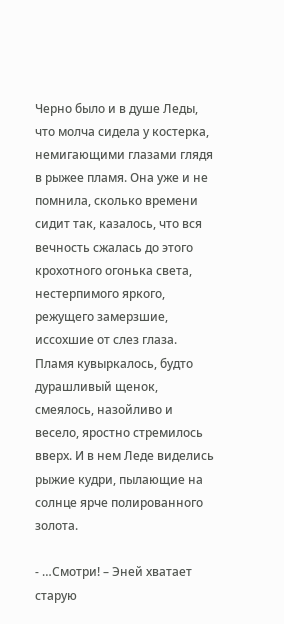Черно было и в душе Леды, что молча сидела у костерка, немигающими глазами глядя в рыжее пламя. Она уже и не помнила, сколько времени сидит так, казалось, что вся вечность сжалась до этого крохотного огонька света, нестерпимого яркого, режущего замерзшие, иссохшие от слез глаза. Пламя кувыркалось, будто дурашливый щенок, смеялось, назойливо и весело, яростно стремилось вверх. И в нем Леде виделись рыжие кудри, пылающие на солнце ярче полированного золота.

- …Смотри! – Эней хватает старую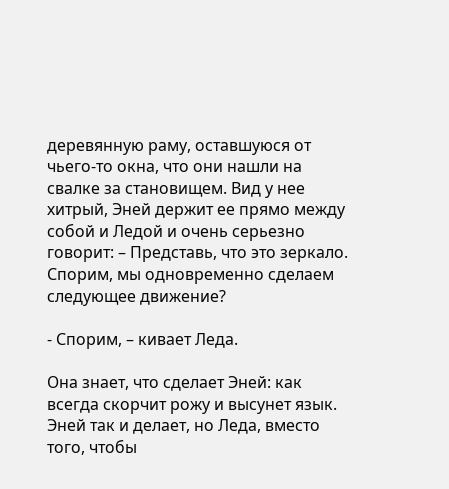деревянную раму, оставшуюся от чьего-то окна, что они нашли на свалке за становищем. Вид у нее хитрый, Эней держит ее прямо между собой и Ледой и очень серьезно говорит: – Представь, что это зеркало. Спорим, мы одновременно сделаем следующее движение?

- Спорим, – кивает Леда.

Она знает, что сделает Эней: как всегда скорчит рожу и высунет язык. Эней так и делает, но Леда, вместо того, чтобы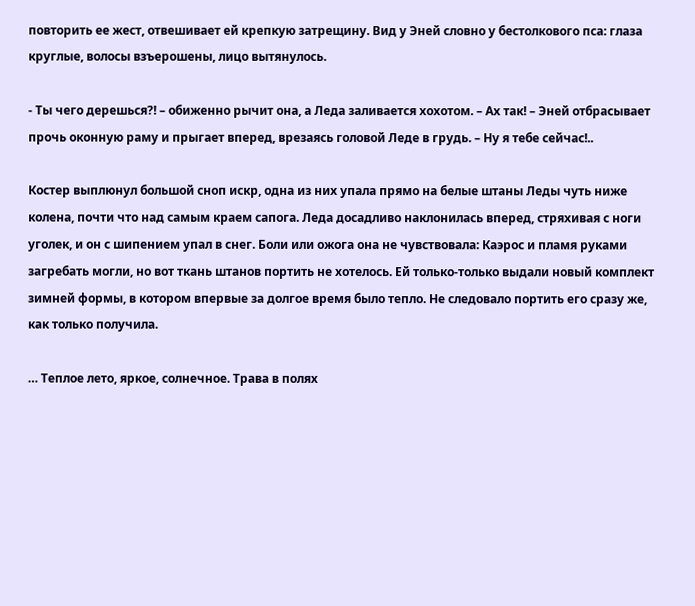повторить ее жест, отвешивает ей крепкую затрещину. Вид у Эней словно у бестолкового пса: глаза круглые, волосы взъерошены, лицо вытянулось.

- Ты чего дерешься?! – обиженно рычит она, а Леда заливается хохотом. – Ах так! – Эней отбрасывает прочь оконную раму и прыгает вперед, врезаясь головой Леде в грудь. – Ну я тебе сейчас!..

Костер выплюнул большой сноп искр, одна из них упала прямо на белые штаны Леды чуть ниже колена, почти что над самым краем сапога. Леда досадливо наклонилась вперед, стряхивая с ноги уголек, и он с шипением упал в снег. Боли или ожога она не чувствовала: Каэрос и пламя руками загребать могли, но вот ткань штанов портить не хотелось. Ей только-только выдали новый комплект зимней формы, в котором впервые за долгое время было тепло. Не следовало портить его сразу же, как только получила.

… Теплое лето, яркое, солнечное. Трава в полях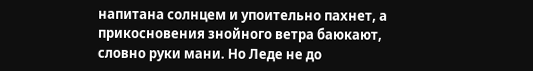напитана солнцем и упоительно пахнет, а прикосновения знойного ветра баюкают, словно руки мани. Но Леде не до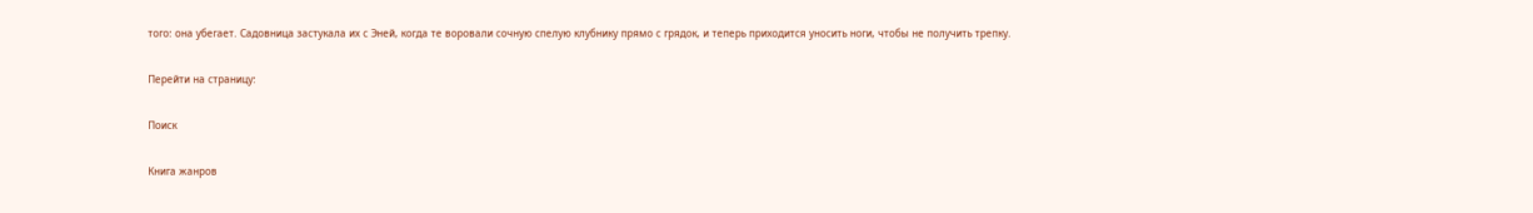того: она убегает. Садовница застукала их с Эней, когда те воровали сочную спелую клубнику прямо с грядок, и теперь приходится уносить ноги, чтобы не получить трепку.

Перейти на страницу:

Поиск

Книга жанров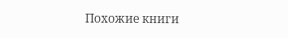Похожие книги